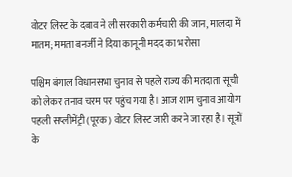वोटर लिस्ट के दबाव ने ली सरकारी कर्मचारी की जान, मालदा में मातम; ममता बनर्जी ने दिया कानूनी मदद का भरोसा

पश्चिम बंगाल विधानसभा चुनाव से पहले राज्य की मतदाता सूची को लेकर तनाव चरम पर पहुंच गया है। आज शाम चुनाव आयोग पहली सप्लीमेंट्री (पूरक) वोटर लिस्ट जारी करने जा रहा है। सूत्रों के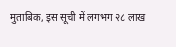मुताबिक, इस सूची में लगभग २८ लाख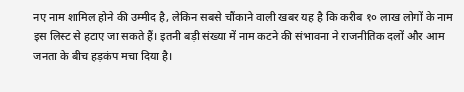नए नाम शामिल होने की उम्मीद है, लेकिन सबसे चौंकाने वाली खबर यह है कि करीब १० लाख लोगों के नाम इस लिस्ट से हटाए जा सकते हैं। इतनी बड़ी संख्या में नाम कटने की संभावना ने राजनीतिक दलों और आम जनता के बीच हड़कंप मचा दिया है।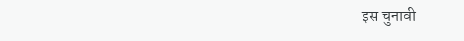इस चुनावी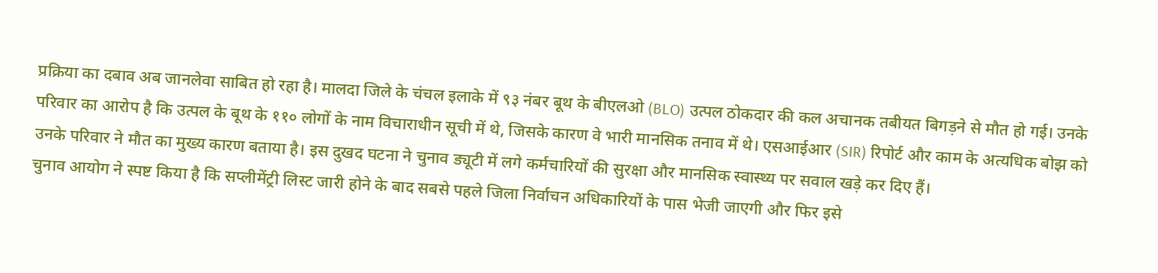प्रक्रिया का दबाव अब जानलेवा साबित हो रहा है। मालदा जिले के चंचल इलाके में ९३ नंबर बूथ के बीएलओ (BLO) उत्पल ठोकदार की कल अचानक तबीयत बिगड़ने से मौत हो गई। उनके परिवार का आरोप है कि उत्पल के बूथ के ११० लोगों के नाम विचाराधीन सूची में थे, जिसके कारण वे भारी मानसिक तनाव में थे। एसआईआर (SIR) रिपोर्ट और काम के अत्यधिक बोझ को उनके परिवार ने मौत का मुख्य कारण बताया है। इस दुखद घटना ने चुनाव ड्यूटी में लगे कर्मचारियों की सुरक्षा और मानसिक स्वास्थ्य पर सवाल खड़े कर दिए हैं।
चुनाव आयोग ने स्पष्ट किया है कि सप्लीमेंट्री लिस्ट जारी होने के बाद सबसे पहले जिला निर्वाचन अधिकारियों के पास भेजी जाएगी और फिर इसे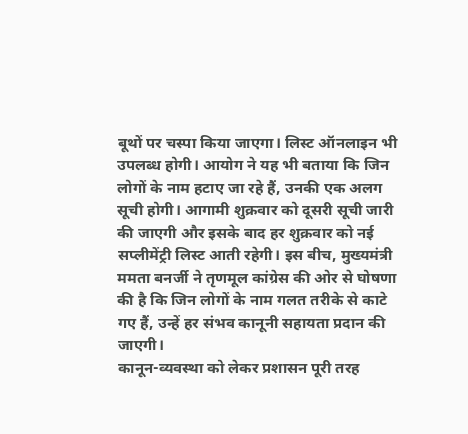बूथों पर चस्पा किया जाएगा। लिस्ट ऑनलाइन भी उपलब्ध होगी। आयोग ने यह भी बताया कि जिन लोगों के नाम हटाए जा रहे हैं, उनकी एक अलग सूची होगी। आगामी शुक्रवार को दूसरी सूची जारी की जाएगी और इसके बाद हर शुक्रवार को नई सप्लीमेंट्री लिस्ट आती रहेगी। इस बीच, मुख्यमंत्री ममता बनर्जी ने तृणमूल कांग्रेस की ओर से घोषणा की है कि जिन लोगों के नाम गलत तरीके से काटे गए हैं, उन्हें हर संभव कानूनी सहायता प्रदान की जाएगी।
कानून-व्यवस्था को लेकर प्रशासन पूरी तरह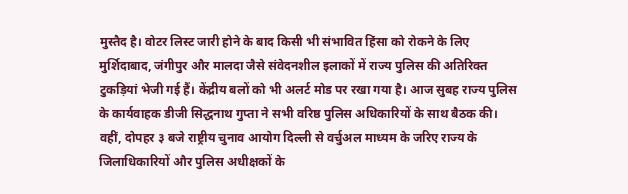मुस्तैद है। वोटर लिस्ट जारी होने के बाद किसी भी संभावित हिंसा को रोकने के लिए मुर्शिदाबाद, जंगीपुर और मालदा जैसे संवेदनशील इलाकों में राज्य पुलिस की अतिरिक्त टुकड़ियां भेजी गई हैं। केंद्रीय बलों को भी अलर्ट मोड पर रखा गया है। आज सुबह राज्य पुलिस के कार्यवाहक डीजी सिद्धनाथ गुप्ता ने सभी वरिष्ठ पुलिस अधिकारियों के साथ बैठक की। वहीं, दोपहर ३ बजे राष्ट्रीय चुनाव आयोग दिल्ली से वर्चुअल माध्यम के जरिए राज्य के जिलाधिकारियों और पुलिस अधीक्षकों के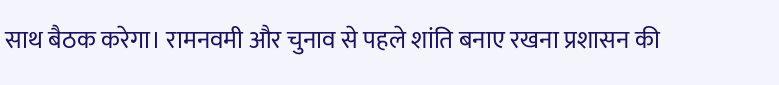साथ बैठक करेगा। रामनवमी और चुनाव से पहले शांति बनाए रखना प्रशासन की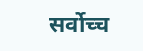सर्वोच्च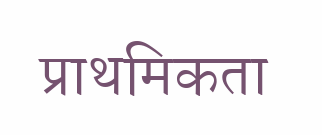प्राथमिकता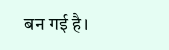बन गई है।